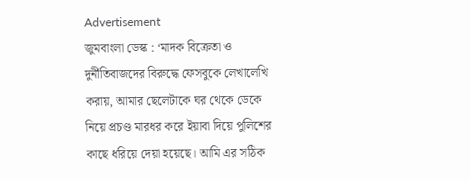Advertisement
জুমবাংলা ডেস্ক : ‘মাদক বিক্রেতা ও দুর্নীতিবাজদের বিরুদ্ধে ফেসবুকে লেখালেখি করায়, আমার ছেলেটাকে ঘর থেকে ডেকে নিয়ে প্রচণ্ড মারধর করে ইয়াবা দিয়ে পুলিশের কাছে ধরিয়ে দেয়া হয়েছে। আমি এর সঠিক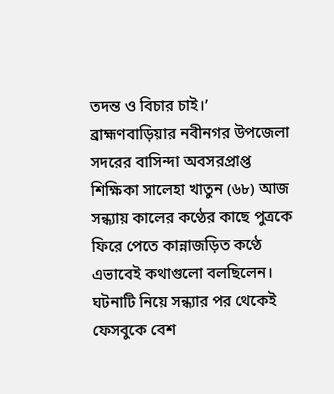তদন্ত ও বিচার চাই।’ ব্রাহ্মণবাড়িয়ার নবীনগর উপজেলা সদরের বাসিন্দা অবসরপ্রাপ্ত শিক্ষিকা সালেহা খাতুন (৬৮) আজ সন্ধ্যায় কালের কণ্ঠের কাছে পুত্রকে ফিরে পেতে কান্নাজড়িত কণ্ঠে এভাবেই কথাগুলো বলছিলেন। ঘটনাটি নিয়ে সন্ধ্যার পর থেকেই ফেসবুকে বেশ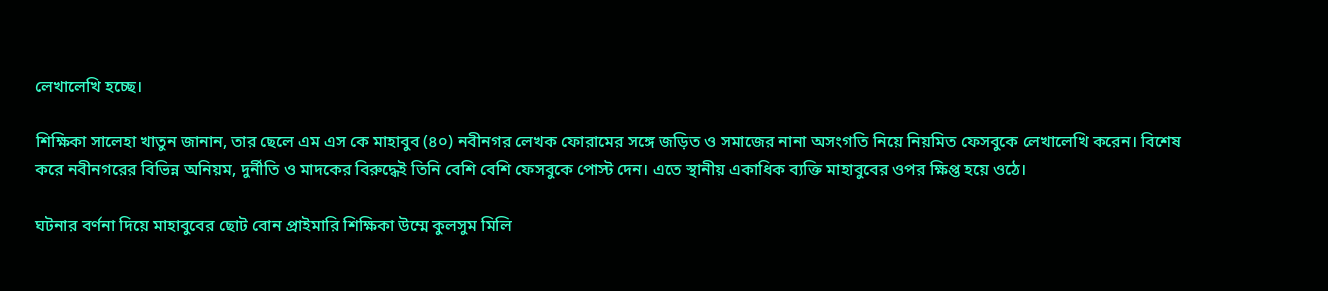লেখালেখি হচ্ছে।

শিক্ষিকা সালেহা খাতুন জানান, তার ছেলে এম এস কে মাহাবুব (৪০) নবীনগর লেখক ফোরামের সঙ্গে জড়িত ও সমাজের নানা অসংগতি নিয়ে নিয়মিত ফেসবুকে লেখালেখি করেন। বিশেষ করে নবীনগরের বিভিন্ন অনিয়ম, দুর্নীতি ও মাদকের বিরুদ্ধেই তিনি বেশি বেশি ফেসবুকে পোস্ট দেন। এতে স্থানীয় একাধিক ব্যক্তি মাহাবুবের ওপর ক্ষিপ্ত হয়ে ওঠে।

ঘটনার বর্ণনা দিয়ে মাহাবুবের ছোট বোন প্রাইমারি শিক্ষিকা উম্মে কুলসুম মিলি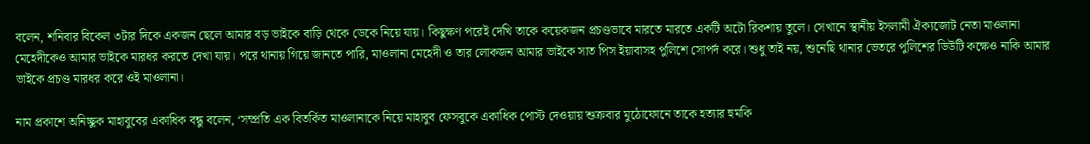বলেন, শনিবার বিকেল ৩টার দিকে একজন ছেলে আমার বড় ভাইকে বাড়ি থেকে ডেকে নিয়ে যায়। কিছুক্ষণ পরেই দেখি তাকে কয়েকজন প্রচণ্ডভাবে মারতে মারতে একটি অটো রিকশায় তুলে। সেখানে স্থানীয় ইসলামী ঐক্যজোট নেতা মাওলানা মেহেদীকেও আমার ভাইকে মারধর করতে দেখা যায়। পরে থানায় গিয়ে জানতে পারি, মাওলানা মেহেদী ও তার লোকজন আমার ভাইকে সাত পিস ইয়াবাসহ পুলিশে সোপর্দ করে। শুধু তাই নয়, শুনেছি থানার ভেতরে পুলিশের ডিউটি কক্ষেও নাকি আমার ভাইকে প্রচণ্ড মারধর করে ওই মাওলানা।

নাম প্রকাশে অনিচ্ছুক মাহাবুবের একাধিক বন্ধু বলেন, ‘সম্প্রতি এক বিতর্কিত মাওলানাকে নিয়ে মাহাবুব ফেসবুকে একাধিক পোস্ট দেওয়ায় শুক্রবার মুঠোফোনে তাকে হত্যার হুমকি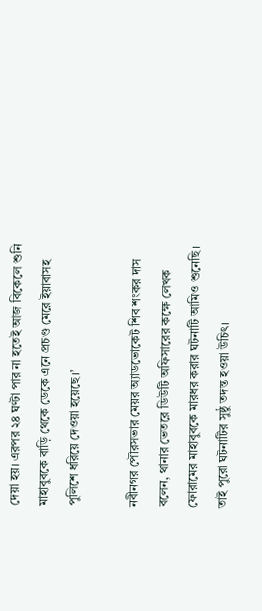দেয়া হয়। এরপর ২৪ ঘণ্টা পার না হতেই আজ বিকেলে শুনি মাহাবুবকে বাড়ি থেকে ডেকে এনে প্রচণ্ড মেরে ইয়াবাসহ পুলিশে ধরিয়ে দেওয়া হয়েছে।’

নবীনগর পৌরসভার মেয়র অ্যাডভোকেট শিব শংকর দাস বলেন, থানার ভেতরে ডিউটি অফিসারের কক্ষে লেখক ফোরামের মাহাবুবকে মারধর করার ঘটনাটি আমিও শুনেছি। তাই পুরো ঘটনাটির সুষ্ঠু তদন্ত হওয়া উচিৎ।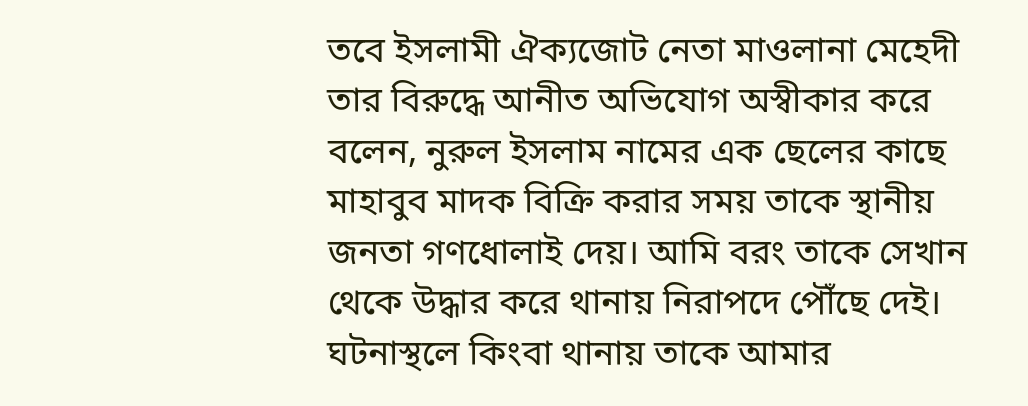তবে ইসলামী ঐক্যজোট নেতা মাওলানা মেহেদী তার বিরুদ্ধে আনীত অভিযোগ অস্বীকার করে বলেন, নুরুল ইসলাম নামের এক ছেলের কাছে মাহাবুব মাদক বিক্রি করার সময় তাকে স্থানীয় জনতা গণধোলাই দেয়। আমি বরং তাকে সেখান থেকে উদ্ধার করে থানায় নিরাপদে পৌঁছে দেই। ঘটনাস্থলে কিংবা থানায় তাকে আমার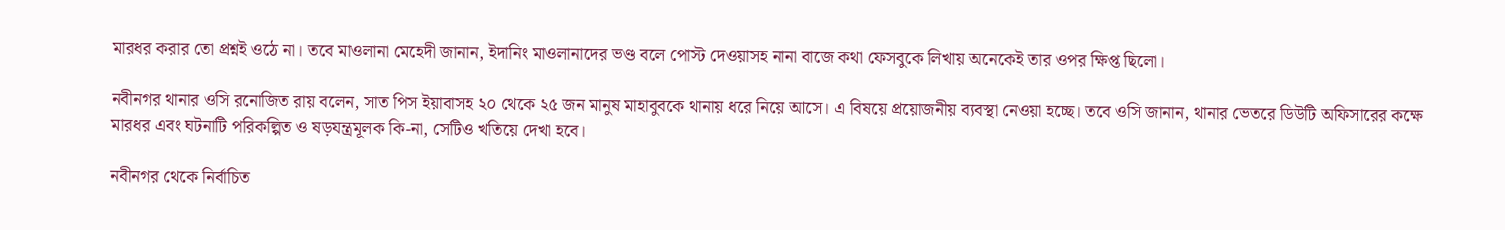মারধর করার তো প্রশ্নই ওঠে না। তবে মাওলানা মেহেদী জানান, ইদানিং মাওলানাদের ভণ্ড বলে পোস্ট দেওয়াসহ নানা বাজে কথা ফেসবুকে লিখায় অনেকেই তার ওপর ক্ষিপ্ত ছিলো।

নবীনগর থানার ওসি রনোজিত রায় বলেন, সাত পিস ইয়াবাসহ ২০ থেকে ২৫ জন মানুষ মাহাবুবকে থানায় ধরে নিয়ে আসে। এ বিষয়ে প্রয়োজনীয় ব্যবস্থা নেওয়া হচ্ছে। তবে ওসি জানান, থানার ভেতরে ডিউটি অফিসারের কক্ষে মারধর এবং ঘটনাটি পরিকল্পিত ও ষড়যন্ত্রমূলক কি-না, সেটিও খতিয়ে দেখা হবে।

নবীনগর থেকে নির্বাচিত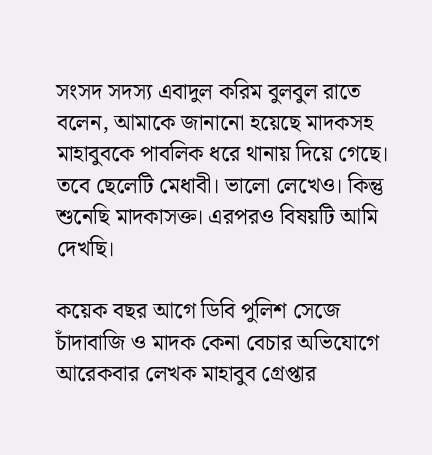সংসদ সদস্য এবাদুল করিম বুলবুল রাতে বলেন, আমাকে জানানো হয়েছে মাদকসহ মাহাবুবকে পাবলিক ধরে থানায় দিয়ে গেছে। তবে ছেলেটি মেধাবী। ভালো লেখেও। কিন্তু শুনেছি মাদকাসক্ত। এরপরও বিষয়টি আমি দেখছি।

কয়েক বছর আগে ডিবি পুলিশ সেজে চাঁদাবাজি ও মাদক কেনা বেচার অভিযোগে আরেকবার লেখক মাহাবুব গ্রেপ্তার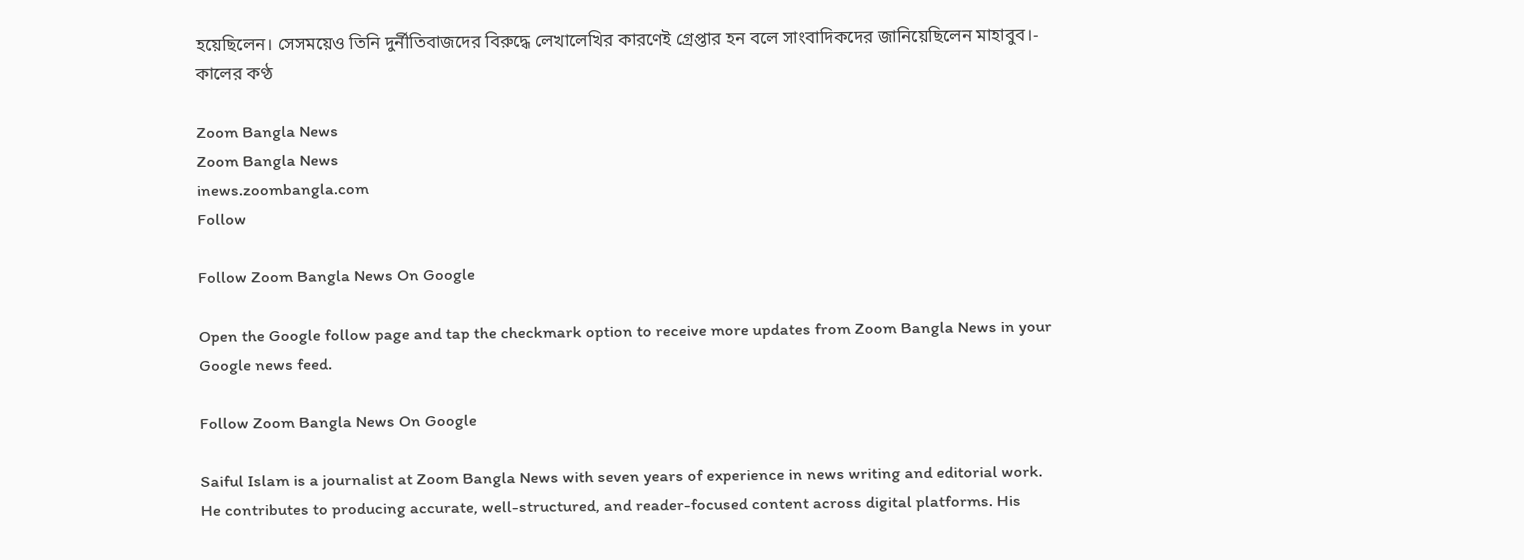হয়েছিলেন। সেসময়েও তিনি দুর্নীতিবাজদের বিরুদ্ধে লেখালেখির কারণেই গ্রেপ্তার হন বলে সাংবাদিকদের জানিয়েছিলেন মাহাবুব।- কালের কণ্ঠ

Zoom Bangla News
Zoom Bangla News
inews.zoombangla.com
Follow

Follow Zoom Bangla News On Google

Open the Google follow page and tap the checkmark option to receive more updates from Zoom Bangla News in your Google news feed.

Follow Zoom Bangla News On Google

Saiful Islam is a journalist at Zoom Bangla News with seven years of experience in news writing and editorial work. He contributes to producing accurate, well-structured, and reader-focused content across digital platforms. His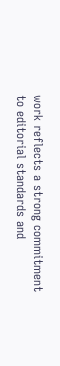work reflects a strong commitment to editorial standards and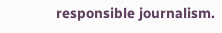responsible journalism.